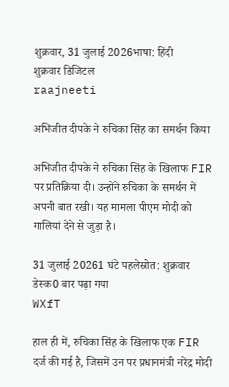शुक्रवार, 31 जुलाई 2026भाषा: हिंदी
शुक्रवार डिजिटल
raajneeti

अभिजीत दीपके ने रुचिका सिंह का समर्थन किया

अभिजीत दीपके ने रुचिका सिंह के खिलाफ FIR पर प्रतिक्रिया दी। उन्होंने रुचिका के समर्थन में अपनी बात रखी। यह मामला पीएम मोदी को गालियां देने से जुड़ा है।

31 जुलाई 20261 घंटे पहलेस्रोत: शुक्रवार डेस्क0 बार पढ़ा गया
WXfT

हाल ही में, रुचिका सिंह के खिलाफ एक FIR दर्ज की गई है, जिसमें उन पर प्रधानमंत्री नरेंद्र मोदी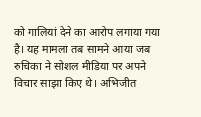को गालियां देने का आरोप लगाया गया है। यह मामला तब सामने आया जब रुचिका ने सोशल मीडिया पर अपने विचार साझा किए थे। अभिजीत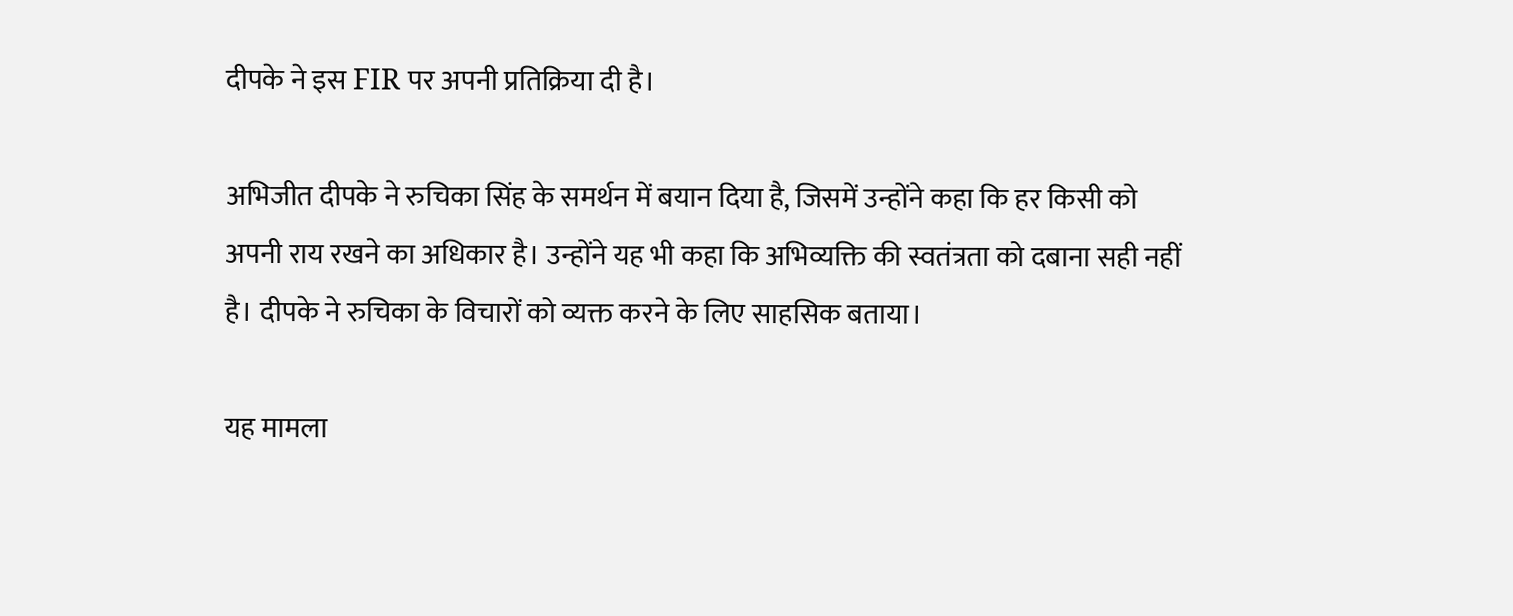दीपके ने इस FIR पर अपनी प्रतिक्रिया दी है।

अभिजीत दीपके ने रुचिका सिंह के समर्थन में बयान दिया है, जिसमें उन्होंने कहा कि हर किसी को अपनी राय रखने का अधिकार है। उन्होंने यह भी कहा कि अभिव्यक्ति की स्वतंत्रता को दबाना सही नहीं है। दीपके ने रुचिका के विचारों को व्यक्त करने के लिए साहसिक बताया।

यह मामला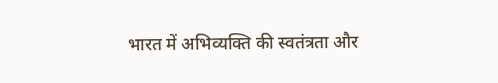भारत में अभिव्यक्ति की स्वतंत्रता और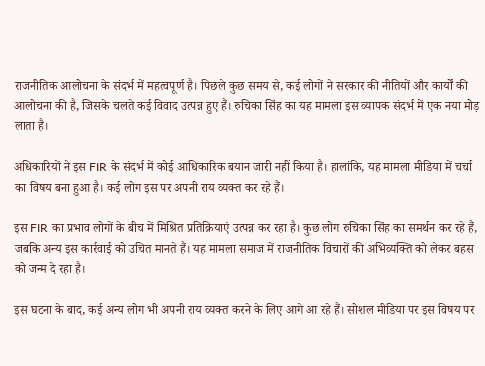राजनीतिक आलोचना के संदर्भ में महत्वपूर्ण है। पिछले कुछ समय से, कई लोगों ने सरकार की नीतियों और कार्यों की आलोचना की है, जिसके चलते कई विवाद उत्पन्न हुए हैं। रुचिका सिंह का यह मामला इस व्यापक संदर्भ में एक नया मोड़ लाता है।

अधिकारियों ने इस FIR के संदर्भ में कोई आधिकारिक बयान जारी नहीं किया है। हालांकि, यह मामला मीडिया में चर्चा का विषय बना हुआ है। कई लोग इस पर अपनी राय व्यक्त कर रहे हैं।

इस FIR का प्रभाव लोगों के बीच में मिश्रित प्रतिक्रियाएं उत्पन्न कर रहा है। कुछ लोग रुचिका सिंह का समर्थन कर रहे हैं, जबकि अन्य इस कार्रवाई को उचित मानते हैं। यह मामला समाज में राजनीतिक विचारों की अभिव्यक्ति को लेकर बहस को जन्म दे रहा है।

इस घटना के बाद, कई अन्य लोग भी अपनी राय व्यक्त करने के लिए आगे आ रहे हैं। सोशल मीडिया पर इस विषय पर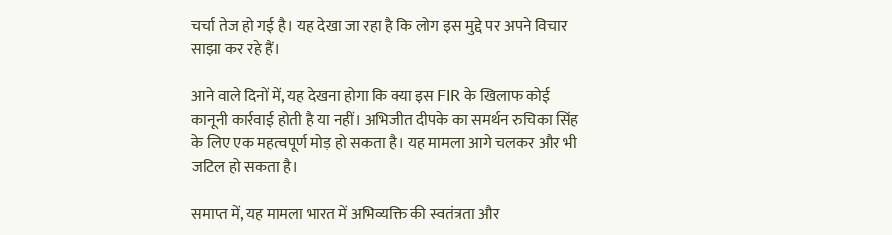चर्चा तेज हो गई है। यह देखा जा रहा है कि लोग इस मुद्दे पर अपने विचार साझा कर रहे हैं।

आने वाले दिनों में, यह देखना होगा कि क्या इस FIR के खिलाफ कोई कानूनी कार्रवाई होती है या नहीं। अभिजीत दीपके का समर्थन रुचिका सिंह के लिए एक महत्वपूर्ण मोड़ हो सकता है। यह मामला आगे चलकर और भी जटिल हो सकता है।

समाप्त में, यह मामला भारत में अभिव्यक्ति की स्वतंत्रता और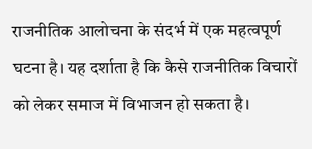राजनीतिक आलोचना के संदर्भ में एक महत्वपूर्ण घटना है। यह दर्शाता है कि कैसे राजनीतिक विचारों को लेकर समाज में विभाजन हो सकता है।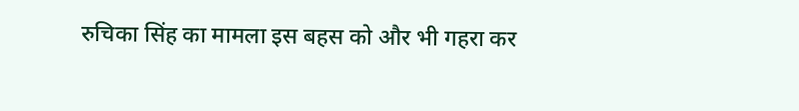रुचिका सिंह का मामला इस बहस को और भी गहरा कर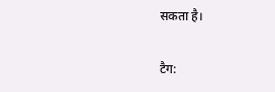सकता है।

टैग: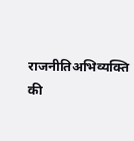राजनीतिअभिव्यक्ति की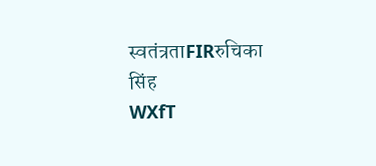स्वतंत्रताFIRरुचिका सिंह
WXfT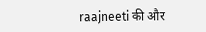raajneeti की और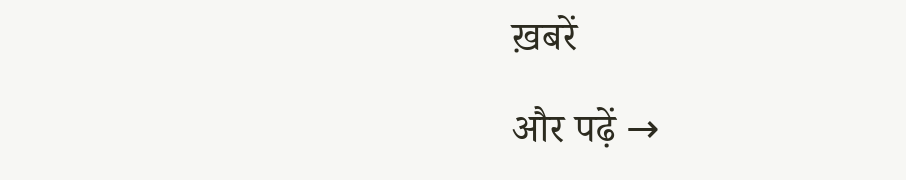ख़बरें

और पढ़ें →